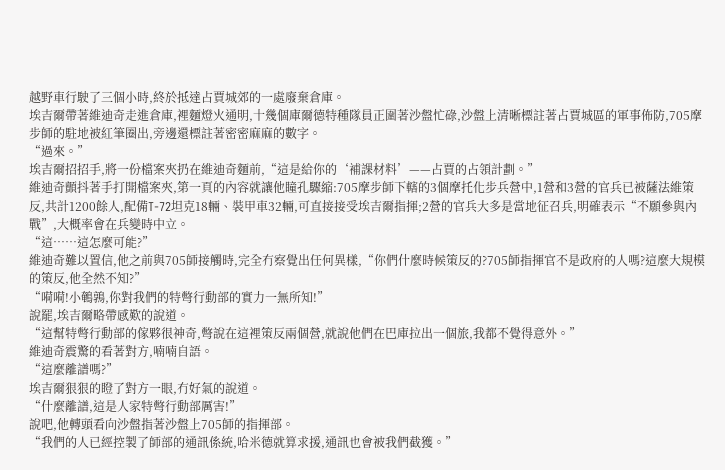越野車行駛了三個小時,終於抵達占賈城郊的一處廢棄倉庫。
埃吉爾帶著維迪奇走進倉庫,裡麵燈火通明,十幾個庫爾德特種隊員正圍著沙盤忙碌,沙盤上清晰標註著占賈城區的軍事佈防,705摩步師的駐地被紅筆圈出,旁邊還標註著密密麻麻的數字。
“過來。”
埃吉爾招招手,將一份檔案夾扔在維迪奇麵前,“這是給你的‘補課材料’——占賈的占領計劃。”
維迪奇顫抖著手打開檔案夾,第一頁的內容就讓他瞳孔驟縮:705摩步師下轄的3個摩托化步兵營中,1營和3營的官兵已被薩法維策反,共計1200餘人,配備T-72坦克18輛、裝甲車32輛,可直接接受埃吉爾指揮;2營的官兵大多是當地征召兵,明確表示“不願參與內戰”,大概率會在兵變時中立。
“這……這怎麼可能?”
維迪奇難以置信,他之前與705師接觸時,完全冇察覺出任何異樣,“你們什麼時候策反的?705師指揮官不是政府的人嗎?這麼大規模的策反,他全然不知?”
“嗬嗬!小鵪鶉,你對我們的特彆行動部的實力一無所知!”
說罷,埃吉爾略帶感歎的說道。
“這幫特彆行動部的傢夥很神奇,彆說在這裡策反兩個營,就說他們在巴庫拉出一個旅,我都不覺得意外。”
維迪奇震驚的看著對方,喃喃自語。
“這麼離譜嗎?”
埃吉爾狠狠的瞪了對方一眼,冇好氣的說道。
“什麼離譜,這是人家特彆行動部厲害!”
說吧,他轉頭看向沙盤指著沙盤上705師的指揮部。
“我們的人已經控製了師部的通訊係統,哈米德就算求援,通訊也會被我們截獲。”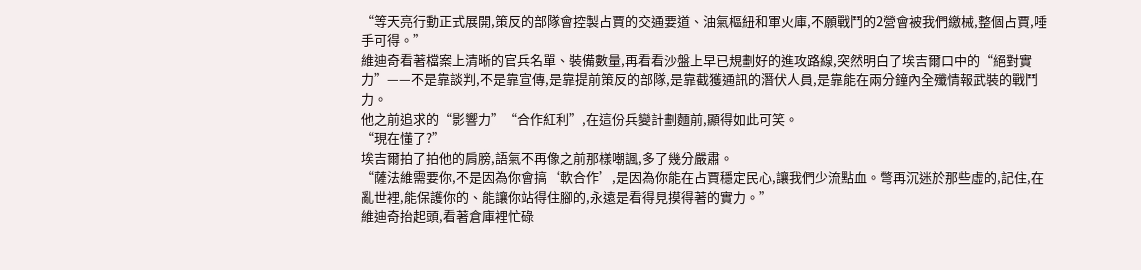“等天亮行動正式展開,策反的部隊會控製占賈的交通要道、油氣樞紐和軍火庫,不願戰鬥的2營會被我們繳械,整個占賈,唾手可得。”
維迪奇看著檔案上清晰的官兵名單、裝備數量,再看看沙盤上早已規劃好的進攻路線,突然明白了埃吉爾口中的“絕對實力”——不是靠談判,不是靠宣傳,是靠提前策反的部隊,是靠截獲通訊的潛伏人員,是靠能在兩分鐘內全殲情報武裝的戰鬥力。
他之前追求的“影響力”“合作紅利”,在這份兵變計劃麵前,顯得如此可笑。
“現在懂了?”
埃吉爾拍了拍他的肩膀,語氣不再像之前那樣嘲諷,多了幾分嚴肅。
“薩法維需要你,不是因為你會搞‘軟合作’,是因為你能在占賈穩定民心,讓我們少流點血。彆再沉迷於那些虛的,記住,在亂世裡,能保護你的、能讓你站得住腳的,永遠是看得見摸得著的實力。”
維迪奇抬起頭,看著倉庫裡忙碌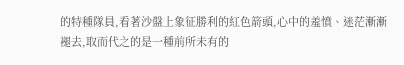的特種隊員,看著沙盤上象征勝利的紅色箭頭,心中的羞憤、迷茫漸漸褪去,取而代之的是一種前所未有的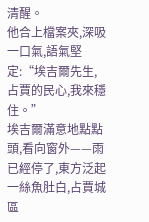清醒。
他合上檔案夾,深吸一口氣,語氣堅定:“埃吉爾先生,占賈的民心,我來穩住。”
埃吉爾滿意地點點頭,看向窗外——雨已經停了,東方泛起一絲魚肚白,占賈城區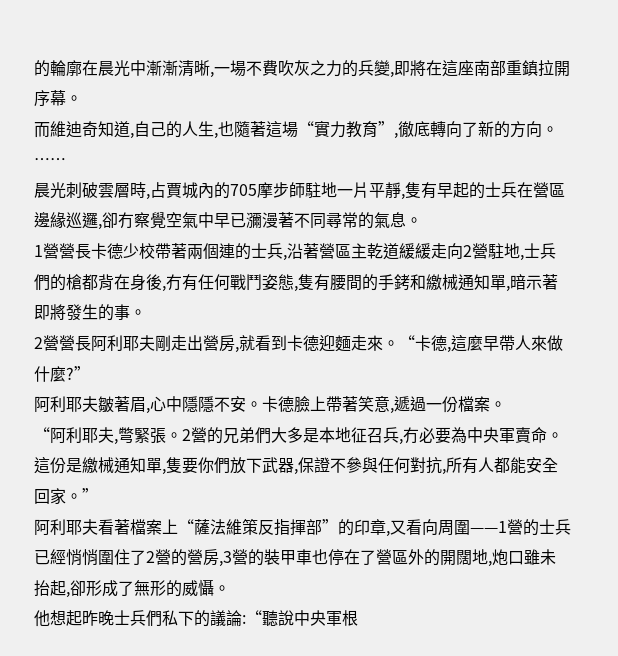的輪廓在晨光中漸漸清晰,一場不費吹灰之力的兵變,即將在這座南部重鎮拉開序幕。
而維迪奇知道,自己的人生,也隨著這場“實力教育”,徹底轉向了新的方向。
……
晨光刺破雲層時,占賈城內的705摩步師駐地一片平靜,隻有早起的士兵在營區邊緣巡邏,卻冇察覺空氣中早已瀰漫著不同尋常的氣息。
1營營長卡德少校帶著兩個連的士兵,沿著營區主乾道緩緩走向2營駐地,士兵們的槍都背在身後,冇有任何戰鬥姿態,隻有腰間的手銬和繳械通知單,暗示著即將發生的事。
2營營長阿利耶夫剛走出營房,就看到卡德迎麵走來。“卡德,這麼早帶人來做什麼?”
阿利耶夫皺著眉,心中隱隱不安。卡德臉上帶著笑意,遞過一份檔案。
“阿利耶夫,彆緊張。2營的兄弟們大多是本地征召兵,冇必要為中央軍賣命。這份是繳械通知單,隻要你們放下武器,保證不參與任何對抗,所有人都能安全回家。”
阿利耶夫看著檔案上“薩法維策反指揮部”的印章,又看向周圍——1營的士兵已經悄悄圍住了2營的營房,3營的裝甲車也停在了營區外的開闊地,炮口雖未抬起,卻形成了無形的威懾。
他想起昨晚士兵們私下的議論:“聽說中央軍根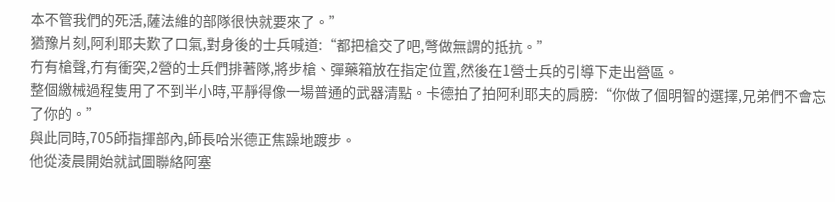本不管我們的死活,薩法維的部隊很快就要來了。”
猶豫片刻,阿利耶夫歎了口氣,對身後的士兵喊道:“都把槍交了吧,彆做無謂的抵抗。”
冇有槍聲,冇有衝突,2營的士兵們排著隊,將步槍、彈藥箱放在指定位置,然後在1營士兵的引導下走出營區。
整個繳械過程隻用了不到半小時,平靜得像一場普通的武器清點。卡德拍了拍阿利耶夫的肩膀:“你做了個明智的選擇,兄弟們不會忘了你的。”
與此同時,705師指揮部內,師長哈米德正焦躁地踱步。
他從淩晨開始就試圖聯絡阿塞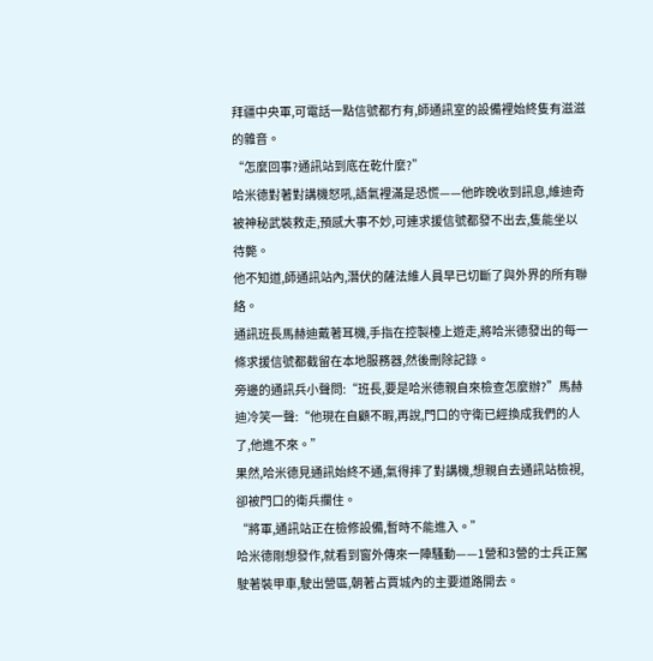拜疆中央軍,可電話一點信號都冇有,師通訊室的設備裡始終隻有滋滋的雜音。
“怎麼回事?通訊站到底在乾什麼?”
哈米德對著對講機怒吼,語氣裡滿是恐慌——他昨晚收到訊息,維迪奇被神秘武裝救走,預感大事不妙,可連求援信號都發不出去,隻能坐以待斃。
他不知道,師通訊站內,潛伏的薩法維人員早已切斷了與外界的所有聯絡。
通訊班長馬赫迪戴著耳機,手指在控製檯上遊走,將哈米德發出的每一條求援信號都截留在本地服務器,然後刪除記錄。
旁邊的通訊兵小聲問:“班長,要是哈米德親自來檢查怎麼辦?”馬赫迪冷笑一聲:“他現在自顧不暇,再說,門口的守衛已經換成我們的人了,他進不來。”
果然,哈米德見通訊始終不通,氣得摔了對講機,想親自去通訊站檢視,卻被門口的衛兵攔住。
“將軍,通訊站正在檢修設備,暫時不能進入。”
哈米德剛想發作,就看到窗外傳來一陣騷動——1營和3營的士兵正駕駛著裝甲車,駛出營區,朝著占賈城內的主要道路開去。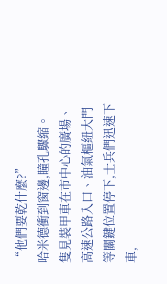“他們要乾什麼?”
哈米德衝到窗邊,瞳孔驟縮。
隻見裝甲車在市中心的廣場、高速公路入口、油氣樞紐大門等關鍵位置停下,士兵們迅速下車,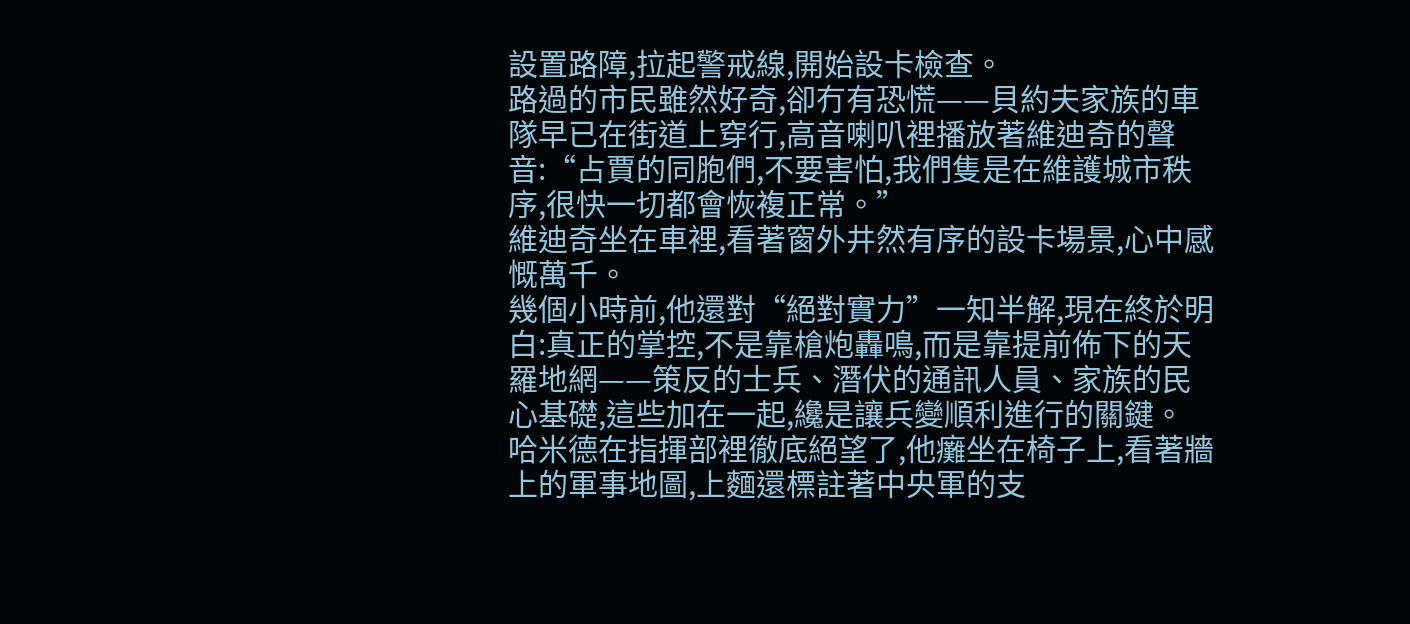設置路障,拉起警戒線,開始設卡檢查。
路過的市民雖然好奇,卻冇有恐慌——貝約夫家族的車隊早已在街道上穿行,高音喇叭裡播放著維迪奇的聲音:“占賈的同胞們,不要害怕,我們隻是在維護城市秩序,很快一切都會恢複正常。”
維迪奇坐在車裡,看著窗外井然有序的設卡場景,心中感慨萬千。
幾個小時前,他還對“絕對實力”一知半解,現在終於明白:真正的掌控,不是靠槍炮轟鳴,而是靠提前佈下的天羅地網——策反的士兵、潛伏的通訊人員、家族的民心基礎,這些加在一起,纔是讓兵變順利進行的關鍵。
哈米德在指揮部裡徹底絕望了,他癱坐在椅子上,看著牆上的軍事地圖,上麵還標註著中央軍的支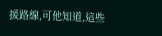援路線,可他知道,這些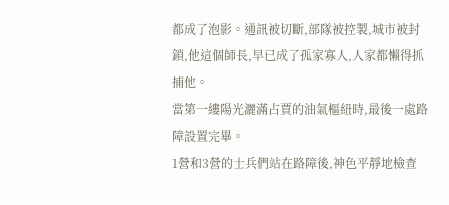都成了泡影。通訊被切斷,部隊被控製,城市被封鎖,他這個師長,早已成了孤家寡人,人家都懶得抓捕他。
當第一縷陽光灑滿占賈的油氣樞紐時,最後一處路障設置完畢。
1營和3營的士兵們站在路障後,神色平靜地檢查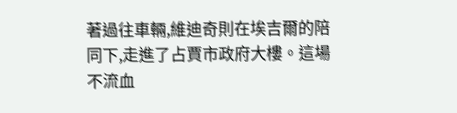著過往車輛,維迪奇則在埃吉爾的陪同下,走進了占賈市政府大樓。這場不流血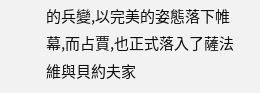的兵變,以完美的姿態落下帷幕,而占賈,也正式落入了薩法維與貝約夫家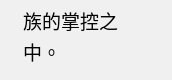族的掌控之中。